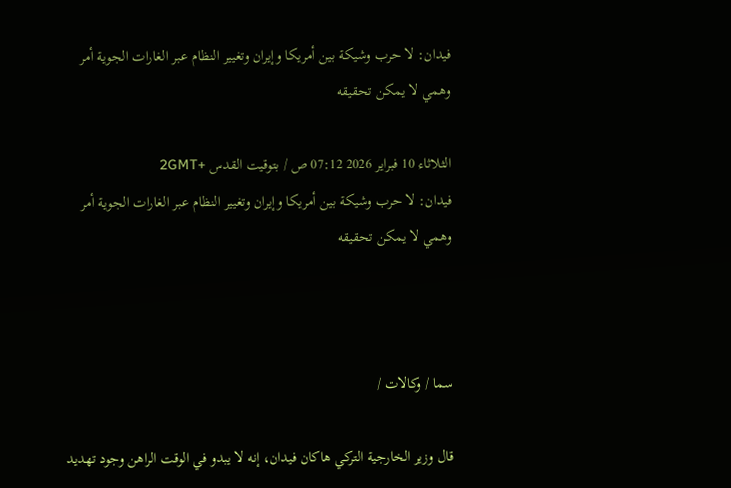فيدان: لا حرب وشيكة بين أمريكا وإيران وتغيير النظام عبر الغارات الجوية أمر وهمي لا يمكن تحقيقه

الثلاثاء 10 فبراير 2026 07:12 ص / بتوقيت القدس +2GMT
فيدان: لا حرب وشيكة بين أمريكا وإيران وتغيير النظام عبر الغارات الجوية أمر وهمي لا يمكن تحقيقه



سما / وكالات /

قال وزير الخارجية التركي هاكان فيدان، إنه لا يبدو في الوقت الراهن وجود تهديد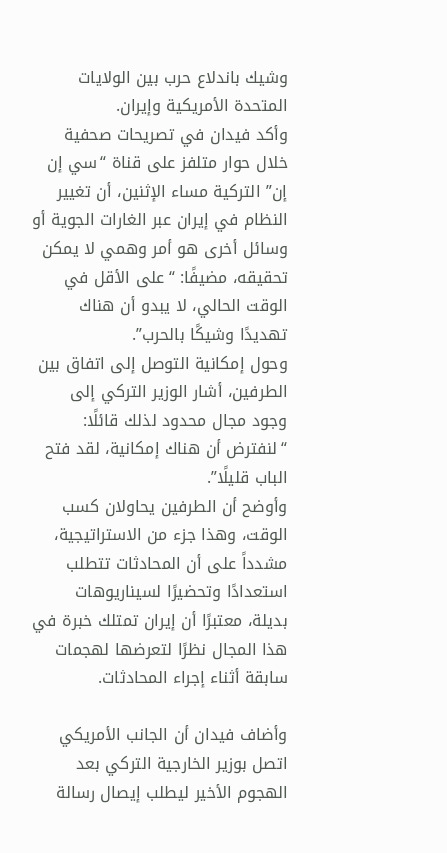وشيك باندلاع حرب بين الولايات المتحدة الأمريكية وإيران.
وأكد فيدان في تصريحات صحفية خلال حوار متلفز على قناة “سي إن إن” التركية مساء الإثنين، أن تغيير النظام في إيران عبر الغارات الجوية أو وسائل أخرى هو أمر وهمي لا يمكن تحقيقه، مضيفًا: “على الأقل في الوقت الحالي، لا يبدو أن هناك تهديدًا وشيكًا بالحرب”.
وحول إمكانية التوصل إلى اتفاق بين الطرفين، أشار الوزير التركي إلى وجود مجال محدود لذلك قائلًا: “لنفترض أن هناك إمكانية، لقد فتح الباب قليلًا”.
وأوضح أن الطرفين يحاولان كسب الوقت، وهذا جزء من الاستراتيجية، مشدداً على أن المحادثات تتطلب استعدادًا وتحضيرًا لسيناريوهات بديلة، معتبرًا أن إيران تمتلك خبرة في هذا المجال نظرًا لتعرضها لهجمات سابقة أثناء إجراء المحادثات.

وأضاف فيدان أن الجانب الأمريكي اتصل بوزير الخارجية التركي بعد الهجوم الأخير ليطلب إيصال رسالة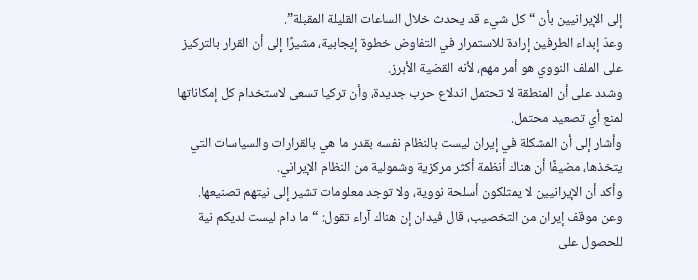إلى الإيرانيين بأن “كل شيء قد يحدث خلال الساعات القليلة المقبلة”.
وعدّ إبداء الطرفين إرادة للاستمرار في التفاوض خطوة إيجابية، مشيرًا إلى أن القرار بالتركيز على الملف النووي هو أمر مهم، لأنه القضية الأبرز.
وشدد على أن المنطقة لا تحتمل اندلاع حرب جديدة، وأن تركيا تسعى لاستخدام كل إمكاناتها لمنع أي تصعيد محتمل.
وأشار إلى أن المشكلة في إيران ليست بالنظام نفسه بقدر ما هي بالقرارات والسياسات التي يتخذها، مضيفًا أن هناك أنظمة أكثر مركزية وشمولية من النظام الإيراني.
وأكد أن الإيرانيين لا يمتلكون أسلحة نووية، ولا توجد معلومات تشير إلى نيتهم تصنيعها.
وعن موقف إيران من التخصيب، قال فيدان إن هناك آراء تقول: “ما دام ليست لديكم نية للحصول على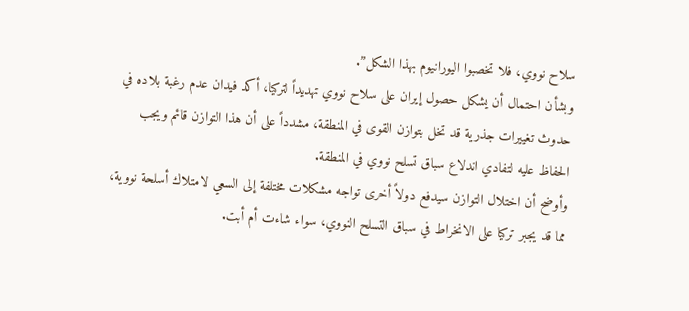سلاح نووي، فلا تخصبوا اليورانيوم بهذا الشكل”.
وبشأن احتمال أن يشكل حصول إيران على سلاح نووي تهديداً لتركيا، أكد فيدان عدم رغبة بلاده في حدوث تغييرات جذرية قد تخل بتوازن القوى في المنطقة، مشدداً على أن هذا التوازن قائم ويجب الحفاظ عليه لتفادي اندلاع سباق تسلح نووي في المنطقة.
وأوضح أن اختلال التوازن سيدفع دولاً أخرى تواجه مشكلات مختلفة إلى السعي لامتلاك أسلحة نووية، مما قد يجبر تركيا على الانخراط في سباق التسلح النووي، سواء شاءت أم أبت.